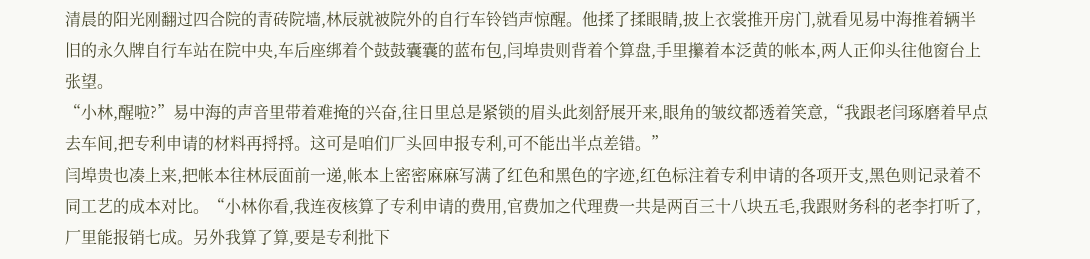清晨的阳光刚翻过四合院的青砖院墙,林辰就被院外的自行车铃铛声惊醒。他揉了揉眼睛,披上衣裳推开房门,就看见易中海推着辆半旧的永久牌自行车站在院中央,车后座绑着个鼓鼓囊囊的蓝布包,闫埠贵则背着个算盘,手里攥着本泛黄的帐本,两人正仰头往他窗台上张望。
“小林,醒啦?”易中海的声音里带着难掩的兴奋,往日里总是紧锁的眉头此刻舒展开来,眼角的皱纹都透着笑意,“我跟老闫琢磨着早点去车间,把专利申请的材料再捋捋。这可是咱们厂头回申报专利,可不能出半点差错。”
闫埠贵也凑上来,把帐本往林辰面前一递,帐本上密密麻麻写满了红色和黑色的字迹,红色标注着专利申请的各项开支,黑色则记录着不同工艺的成本对比。“小林你看,我连夜核算了专利申请的费用,官费加之代理费一共是两百三十八块五毛,我跟财务科的老李打听了,厂里能报销七成。另外我算了算,要是专利批下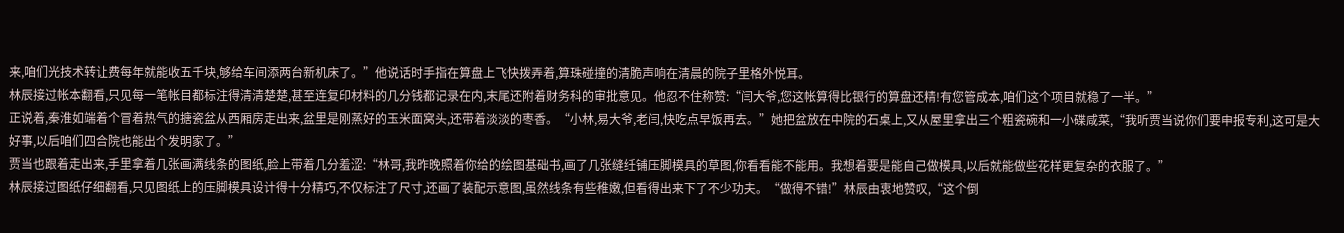来,咱们光技术转让费每年就能收五千块,够给车间添两台新机床了。”他说话时手指在算盘上飞快拨弄着,算珠碰撞的清脆声响在清晨的院子里格外悦耳。
林辰接过帐本翻看,只见每一笔帐目都标注得清清楚楚,甚至连复印材料的几分钱都记录在内,末尾还附着财务科的审批意见。他忍不住称赞:“闫大爷,您这帐算得比银行的算盘还精!有您管成本,咱们这个项目就稳了一半。”
正说着,秦淮如端着个冒着热气的搪瓷盆从西厢房走出来,盆里是刚蒸好的玉米面窝头,还带着淡淡的枣香。“小林,易大爷,老闫,快吃点早饭再去。”她把盆放在中院的石桌上,又从屋里拿出三个粗瓷碗和一小碟咸菜,“我听贾当说你们要申报专利,这可是大好事,以后咱们四合院也能出个发明家了。”
贾当也跟着走出来,手里拿着几张画满线条的图纸,脸上带着几分羞涩:“林哥,我昨晚照着你给的绘图基础书,画了几张缝纴铺压脚模具的草图,你看看能不能用。我想着要是能自己做模具,以后就能做些花样更复杂的衣服了。”
林辰接过图纸仔细翻看,只见图纸上的压脚模具设计得十分精巧,不仅标注了尺寸,还画了装配示意图,虽然线条有些稚嫩,但看得出来下了不少功夫。“做得不错!”林辰由衷地赞叹,“这个倒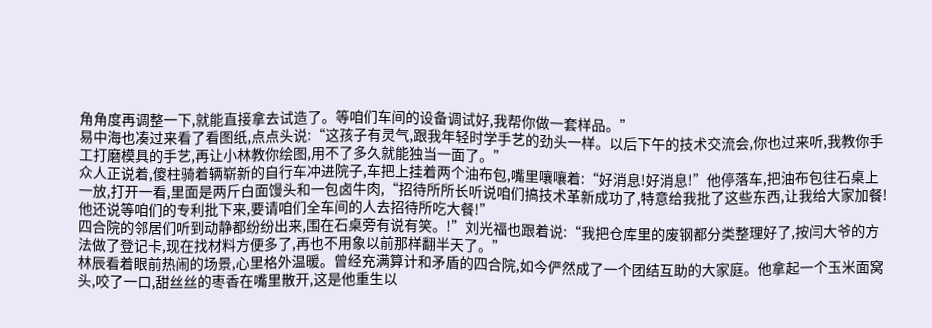角角度再调整一下,就能直接拿去试造了。等咱们车间的设备调试好,我帮你做一套样品。”
易中海也凑过来看了看图纸,点点头说:“这孩子有灵气,跟我年轻时学手艺的劲头一样。以后下午的技术交流会,你也过来听,我教你手工打磨模具的手艺,再让小林教你绘图,用不了多久就能独当一面了。”
众人正说着,傻柱骑着辆崭新的自行车冲进院子,车把上挂着两个油布包,嘴里嚷嚷着:“好消息!好消息!”他停落车,把油布包往石桌上一放,打开一看,里面是两斤白面馒头和一包卤牛肉,“招待所所长听说咱们搞技术革新成功了,特意给我批了这些东西,让我给大家加餐!他还说等咱们的专利批下来,要请咱们全车间的人去招待所吃大餐!”
四合院的邻居们听到动静都纷纷出来,围在石桌旁有说有笑。!”刘光福也跟着说:“我把仓库里的废钢都分类整理好了,按闫大爷的方法做了登记卡,现在找材料方便多了,再也不用象以前那样翻半天了。”
林辰看着眼前热闹的场景,心里格外温暖。曾经充满算计和矛盾的四合院,如今俨然成了一个团结互助的大家庭。他拿起一个玉米面窝头,咬了一口,甜丝丝的枣香在嘴里散开,这是他重生以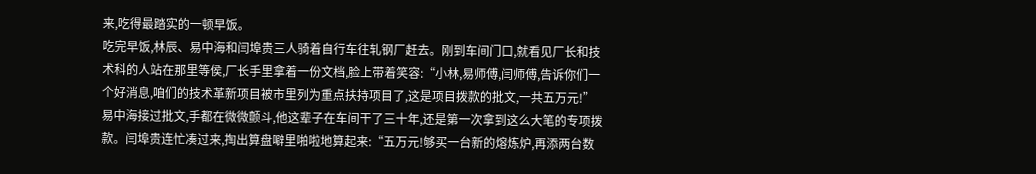来,吃得最踏实的一顿早饭。
吃完早饭,林辰、易中海和闫埠贵三人骑着自行车往轧钢厂赶去。刚到车间门口,就看见厂长和技术科的人站在那里等侯,厂长手里拿着一份文档,脸上带着笑容:“小林,易师傅,闫师傅,告诉你们一个好消息,咱们的技术革新项目被市里列为重点扶持项目了,这是项目拨款的批文,一共五万元!”
易中海接过批文,手都在微微颤斗,他这辈子在车间干了三十年,还是第一次拿到这么大笔的专项拨款。闫埠贵连忙凑过来,掏出算盘噼里啪啦地算起来:“五万元!够买一台新的熔炼炉,再添两台数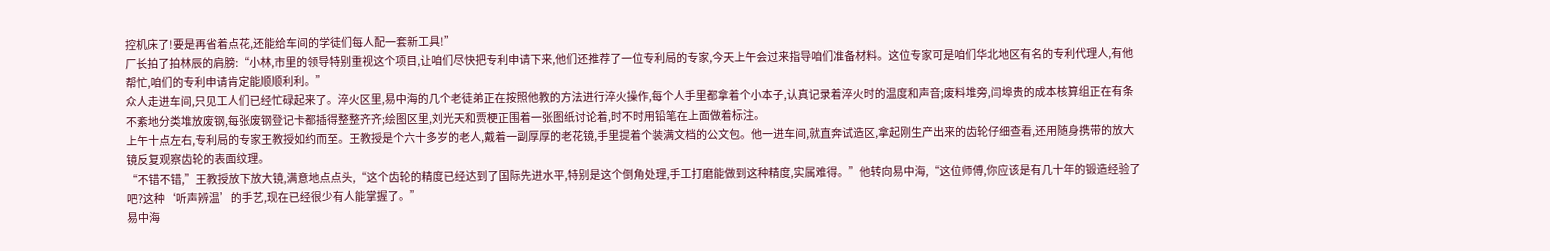控机床了!要是再省着点花,还能给车间的学徒们每人配一套新工具!”
厂长拍了拍林辰的肩膀:“小林,市里的领导特别重视这个项目,让咱们尽快把专利申请下来,他们还推荐了一位专利局的专家,今天上午会过来指导咱们准备材料。这位专家可是咱们华北地区有名的专利代理人,有他帮忙,咱们的专利申请肯定能顺顺利利。”
众人走进车间,只见工人们已经忙碌起来了。淬火区里,易中海的几个老徒弟正在按照他教的方法进行淬火操作,每个人手里都拿着个小本子,认真记录着淬火时的温度和声音;废料堆旁,闫埠贵的成本核算组正在有条不紊地分类堆放废钢,每张废钢登记卡都插得整整齐齐;绘图区里,刘光天和贾梗正围着一张图纸讨论着,时不时用铅笔在上面做着标注。
上午十点左右,专利局的专家王教授如约而至。王教授是个六十多岁的老人,戴着一副厚厚的老花镜,手里提着个装满文档的公文包。他一进车间,就直奔试造区,拿起刚生产出来的齿轮仔细查看,还用随身携带的放大镜反复观察齿轮的表面纹理。
“不错不错,”王教授放下放大镜,满意地点点头,“这个齿轮的精度已经达到了国际先进水平,特别是这个倒角处理,手工打磨能做到这种精度,实属难得。”他转向易中海,“这位师傅,你应该是有几十年的锻造经验了吧?这种‘听声辨温’的手艺,现在已经很少有人能掌握了。”
易中海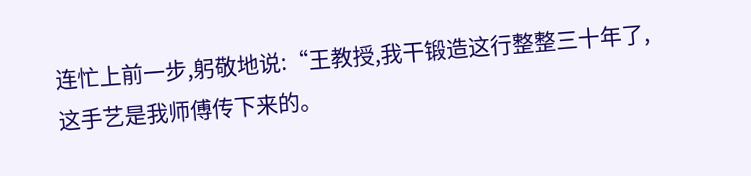连忙上前一步,躬敬地说:“王教授,我干锻造这行整整三十年了,这手艺是我师傅传下来的。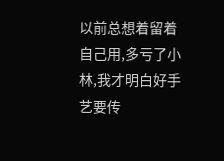以前总想着留着自己用,多亏了小林,我才明白好手艺要传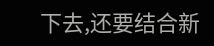下去,还要结合新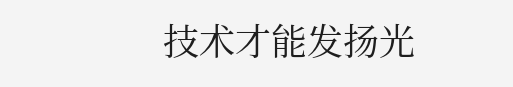技术才能发扬光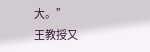大。”
王教授又